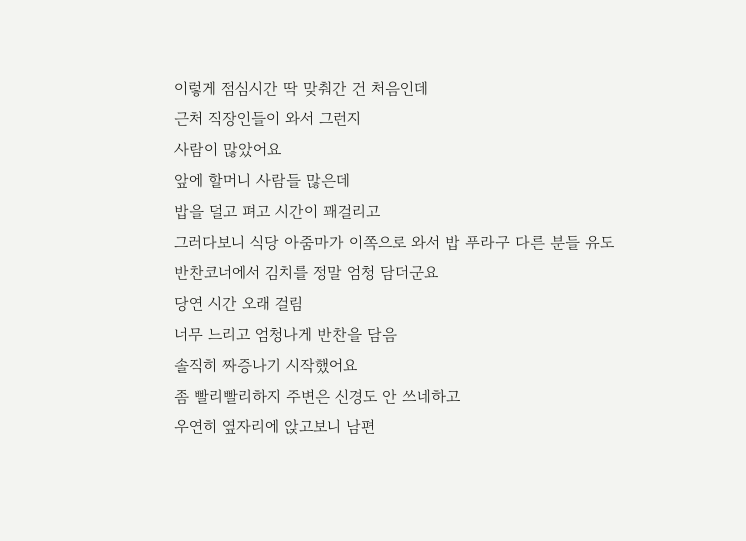이렇게 점심시간 딱 맞춰간 건 처음인데
근처 직장인들이 와서 그런지
사람이 많았어요
앞에 할머니 사람들 많은데
밥을 덜고 펴고 시간이 꽤걸리고
그러다보니 식당 아줌마가 이쪽으로 와서 밥 푸라구 다른 분들 유도
반찬코너에서 김치를 정말 엄청 담더군요
당연 시간 오래 걸림
너무 느리고 엄청나게 반찬을 담음
솔직히 짜증나기 시작했어요
좀 빨리빨리하지 주변은 신경도 안 쓰네하고
우연히 옆자리에 앉고보니 남편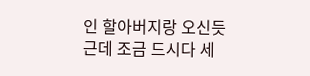인 할아버지랑 오신듯
근데 조금 드시다 세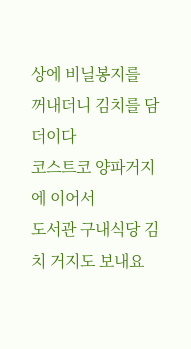상에 비닐봉지를
꺼내더니 김치를 담더이다
코스트코 양파거지에 이어서
도서관 구내식당 김치 거지도 보내요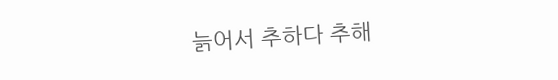늙어서 추하다 추해